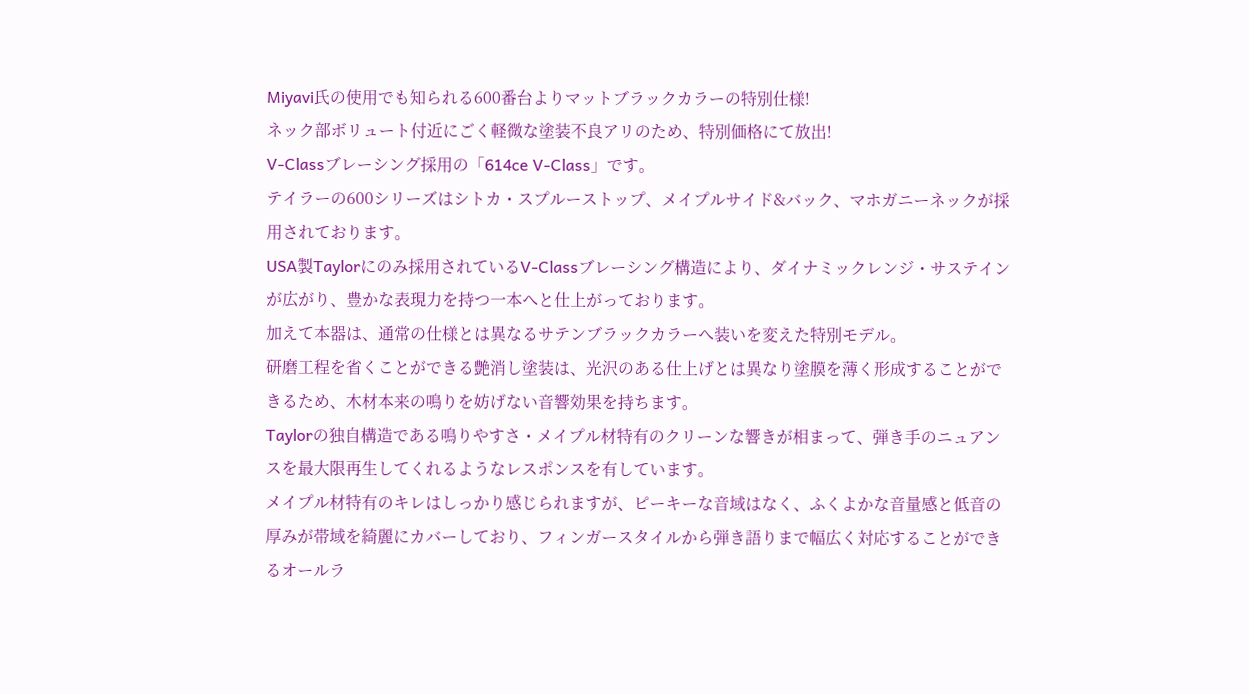Miyavi氏の使用でも知られる600番台よりマットブラックカラーの特別仕様!
ネック部ボリュート付近にごく軽微な塗装不良アリのため、特別価格にて放出!
V-Classブレーシング採用の「614ce V-Class」です。
テイラーの600シリーズはシトカ・スプルーストップ、メイプルサイド&バック、マホガニーネックが採用されております。
USA製Taylorにのみ採用されているV-Classブレーシング構造により、ダイナミックレンジ・サステインが広がり、豊かな表現力を持つ一本へと仕上がっております。
加えて本器は、通常の仕様とは異なるサテンブラックカラーへ装いを変えた特別モデル。
研磨工程を省くことができる艶消し塗装は、光沢のある仕上げとは異なり塗膜を薄く形成することができるため、木材本来の鳴りを妨げない音響効果を持ちます。
Taylorの独自構造である鳴りやすさ・メイプル材特有のクリーンな響きが相まって、弾き手のニュアンスを最大限再生してくれるようなレスポンスを有しています。
メイプル材特有のキレはしっかり感じられますが、ピーキーな音域はなく、ふくよかな音量感と低音の厚みが帯域を綺麗にカバーしており、フィンガースタイルから弾き語りまで幅広く対応することができるオールラ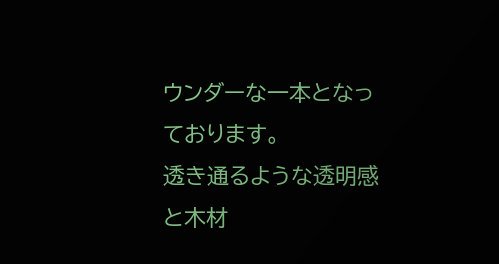ウンダーな一本となっております。
透き通るような透明感と木材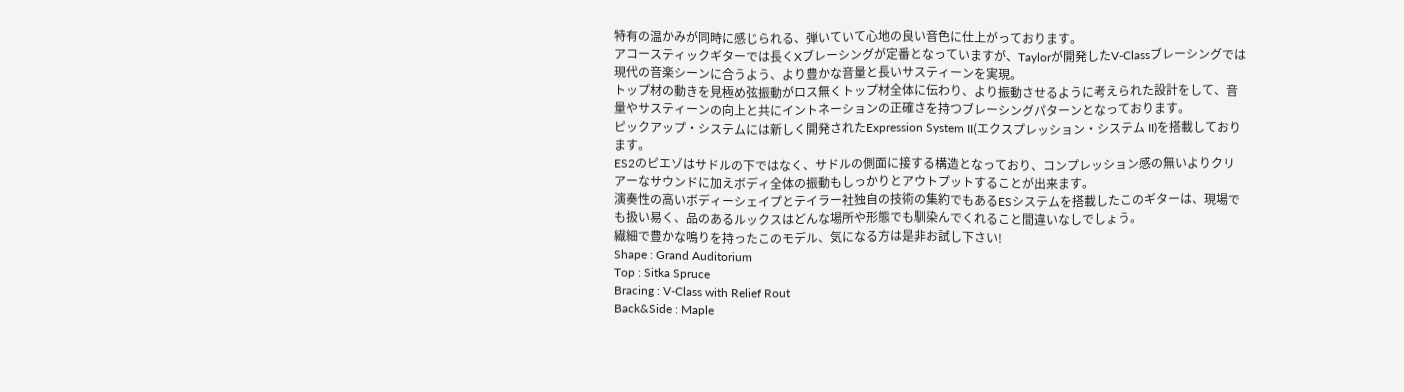特有の温かみが同時に感じられる、弾いていて心地の良い音色に仕上がっております。
アコースティックギターでは長くXブレーシングが定番となっていますが、Taylorが開発したV-Classブレーシングでは現代の音楽シーンに合うよう、より豊かな音量と長いサスティーンを実現。
トップ材の動きを見極め弦振動がロス無くトップ材全体に伝わり、より振動させるように考えられた設計をして、音量やサスティーンの向上と共にイントネーションの正確さを持つブレーシングパターンとなっております。
ピックアップ・システムには新しく開発されたExpression System II(エクスプレッション・システム II)を搭載しております。
ES2のピエゾはサドルの下ではなく、サドルの側面に接する構造となっており、コンプレッション感の無いよりクリアーなサウンドに加えボディ全体の振動もしっかりとアウトプットすることが出来ます。
演奏性の高いボディーシェイプとテイラー社独自の技術の集約でもあるESシステムを搭載したこのギターは、現場でも扱い易く、品のあるルックスはどんな場所や形態でも馴染んでくれること間違いなしでしょう。
繊細で豊かな鳴りを持ったこのモデル、気になる方は是非お試し下さい!
Shape : Grand Auditorium
Top : Sitka Spruce
Bracing : V-Class with Relief Rout
Back&Side : Maple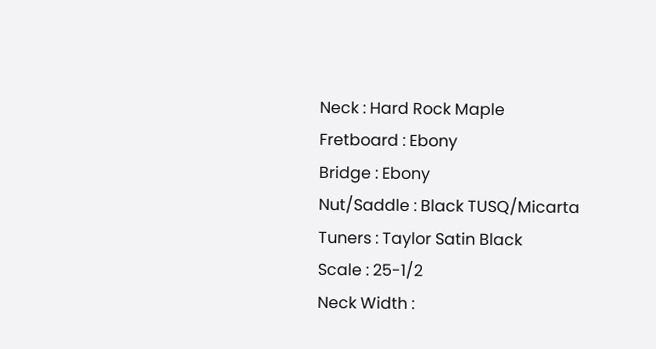Neck : Hard Rock Maple
Fretboard : Ebony
Bridge : Ebony
Nut/Saddle : Black TUSQ/Micarta
Tuners : Taylor Satin Black
Scale : 25-1/2
Neck Width :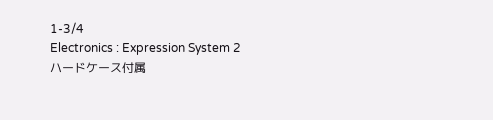1-3/4
Electronics : Expression System 2
ハードケース付属